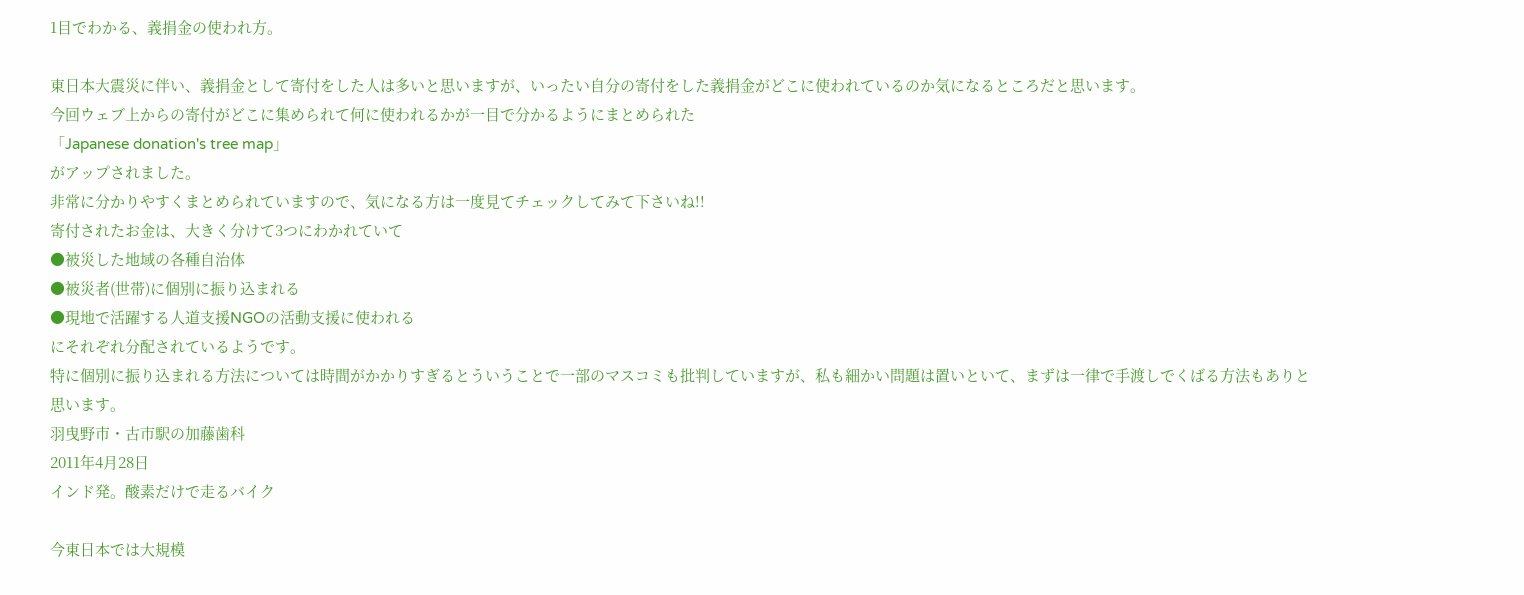1目でわかる、義捐金の使われ方。

東日本大震災に伴い、義捐金として寄付をした人は多いと思いますが、いったい自分の寄付をした義捐金がどこに使われているのか気になるところだと思います。
今回ウェブ上からの寄付がどこに集められて何に使われるかが一目で分かるようにまとめられた
「Japanese donation's tree map」
がアップされました。
非常に分かりやすくまとめられていますので、気になる方は一度見てチェックしてみて下さいね!!
寄付されたお金は、大きく分けて3つにわかれていて
●被災した地域の各種自治体
●被災者(世帯)に個別に振り込まれる
●現地で活躍する人道支援NGOの活動支援に使われる
にそれぞれ分配されているようです。
特に個別に振り込まれる方法については時間がかかりすぎるとういうことで一部のマスコミも批判していますが、私も細かい問題は置いといて、まずは一律で手渡しでくばる方法もありと思います。
羽曳野市・古市駅の加藤歯科
2011年4月28日
インド発。酸素だけで走るバイク

今東日本では大規模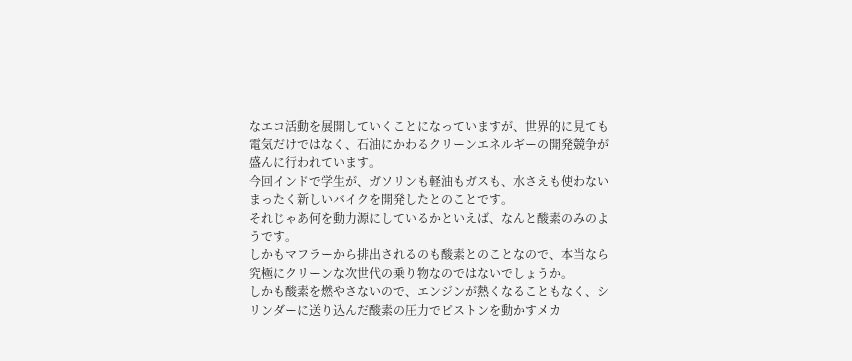なエコ活動を展開していくことになっていますが、世界的に見ても電気だけではなく、石油にかわるクリーンエネルギーの開発競争が盛んに行われています。
今回インドで学生が、ガソリンも軽油もガスも、水さえも使わないまったく新しいバイクを開発したとのことです。
それじゃあ何を動力源にしているかといえば、なんと酸素のみのようです。
しかもマフラーから排出されるのも酸素とのことなので、本当なら究極にクリーンな次世代の乗り物なのではないでしょうか。
しかも酸素を燃やさないので、エンジンが熱くなることもなく、シリンダーに送り込んだ酸素の圧力でピストンを動かすメカ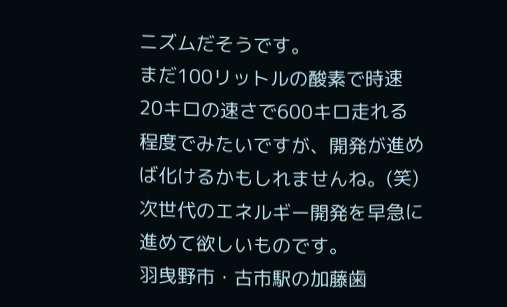ニズムだそうです。
まだ100リットルの酸素で時速20キロの速さで600キロ走れる程度でみたいですが、開発が進めば化けるかもしれませんね。(笑)
次世代のエネルギー開発を早急に進めて欲しいものです。
羽曳野市・古市駅の加藤歯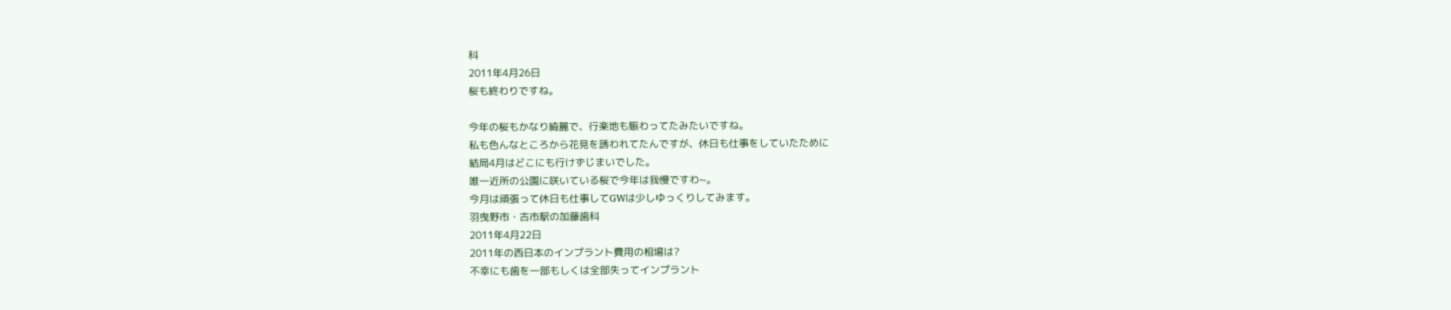科
2011年4月26日
桜も終わりですね。

今年の桜もかなり綺麗で、行楽地も賑わってたみたいですね。
私も色んなところから花見を誘われてたんですが、休日も仕事をしていたために
結局4月はどこにも行けずじまいでした。
唯一近所の公園に咲いている桜で今年は我慢ですわ~。
今月は頑張って休日も仕事してGWは少しゆっくりしてみます。
羽曳野市・古市駅の加藤歯科
2011年4月22日
2011年の西日本のインプラント費用の相場は?
不幸にも歯を一部もしくは全部失ってインプラント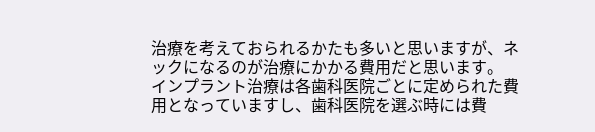治療を考えておられるかたも多いと思いますが、ネックになるのが治療にかかる費用だと思います。
インプラント治療は各歯科医院ごとに定められた費用となっていますし、歯科医院を選ぶ時には費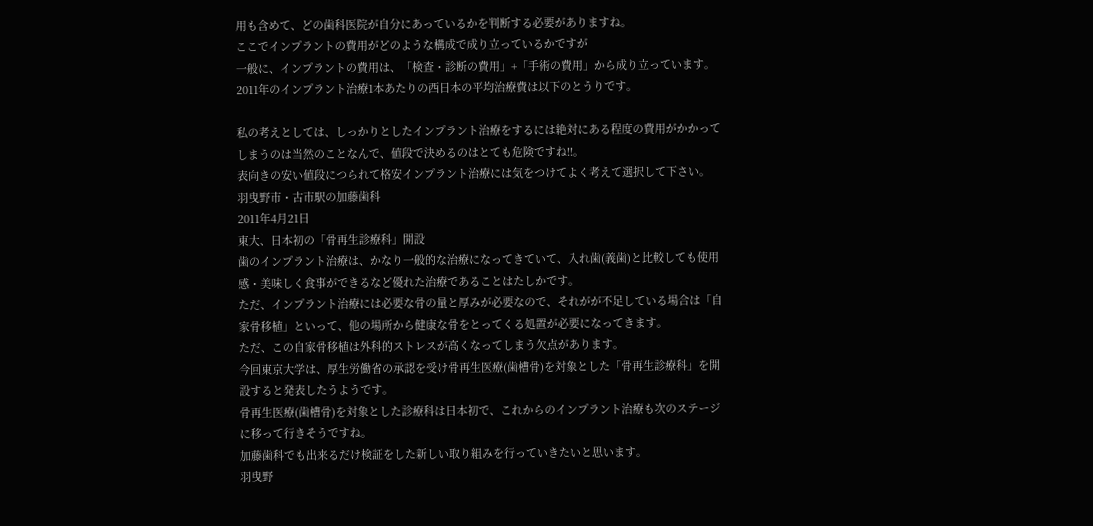用も含めて、どの歯科医院が自分にあっているかを判断する必要がありますね。
ここでインプラントの費用がどのような構成で成り立っているかですが
一般に、インプラントの費用は、「検査・診断の費用」+「手術の費用」から成り立っています。
2011年のインプラント治療1本あたりの西日本の平均治療費は以下のとうりです。

私の考えとしては、しっかりとしたインプラント治療をするには絶対にある程度の費用がかかってしまうのは当然のことなんで、値段で決めるのはとても危険ですね!!。
表向きの安い値段につられて格安インプラント治療には気をつけてよく考えて選択して下さい。
羽曳野市・古市駅の加藤歯科
2011年4月21日
東大、日本初の「骨再生診療科」開設
歯のインプラント治療は、かなり一般的な治療になってきていて、入れ歯(義歯)と比較しても使用感・美味しく食事ができるなど優れた治療であることはたしかです。
ただ、インプラント治療には必要な骨の量と厚みが必要なので、それがが不足している場合は「自家骨移植」といって、他の場所から健康な骨をとってくる処置が必要になってきます。
ただ、この自家骨移植は外科的ストレスが高くなってしまう欠点があります。
今回東京大学は、厚生労働省の承認を受け骨再生医療(歯槽骨)を対象とした「骨再生診療科」を開設すると発表したうようです。
骨再生医療(歯槽骨)を対象とした診療科は日本初で、これからのインプラント治療も次のステージに移って行きそうですね。
加藤歯科でも出来るだけ検証をした新しい取り組みを行っていきたいと思います。
羽曳野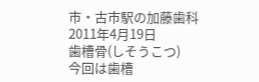市・古市駅の加藤歯科
2011年4月19日
歯槽骨(しそうこつ)
今回は歯槽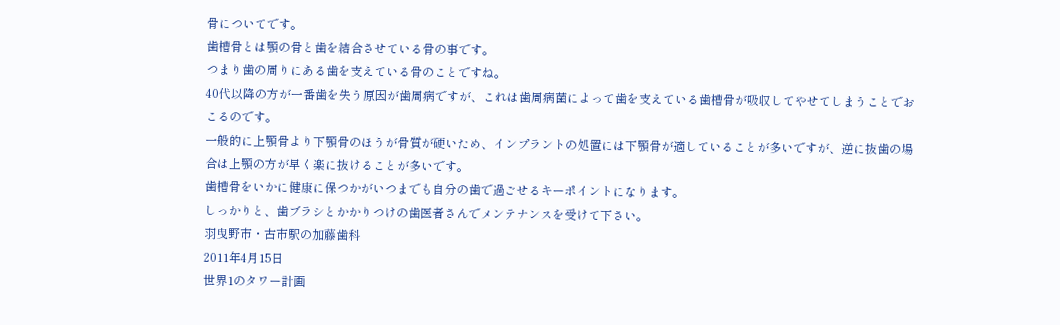骨についてです。
歯槽骨とは顎の骨と歯を結合させている骨の事です。
つまり歯の周りにある歯を支えている骨のことですね。
40代以降の方が一番歯を失う原因が歯周病ですが、これは歯周病菌によって歯を支えている歯槽骨が吸収してやせてしまうことでおこるのです。
一般的に上顎骨より下顎骨のほうが骨質が硬いため、インプラントの処置には下顎骨が適していることが多いですが、逆に抜歯の場合は上顎の方が早く楽に抜けることが多いです。
歯槽骨をいかに健康に保つかがいつまでも自分の歯で過ごせるキーポイントになります。
しっかりと、歯ブラシとかかりつけの歯医者さんでメンテナンスを受けて下さい。
羽曳野市・古市駅の加藤歯科
2011年4月15日
世界1のタワー計画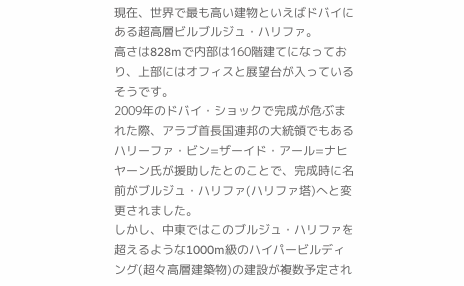現在、世界で最も高い建物といえばドバイにある超高層ビルブルジュ・ハリファ。
高さは828mで内部は160階建てになっており、上部にはオフィスと展望台が入っているそうです。
2009年のドバイ・ショックで完成が危ぶまれた際、アラブ首長国連邦の大統領でもあるハリーファ・ビン=ザーイド・アール=ナヒヤーン氏が援助したとのことで、完成時に名前がブルジュ・ハリファ(ハリファ塔)へと変更されました。
しかし、中東ではこのブルジュ・ハリファを超えるような1000m級のハイパービルディング(超々高層建築物)の建設が複数予定され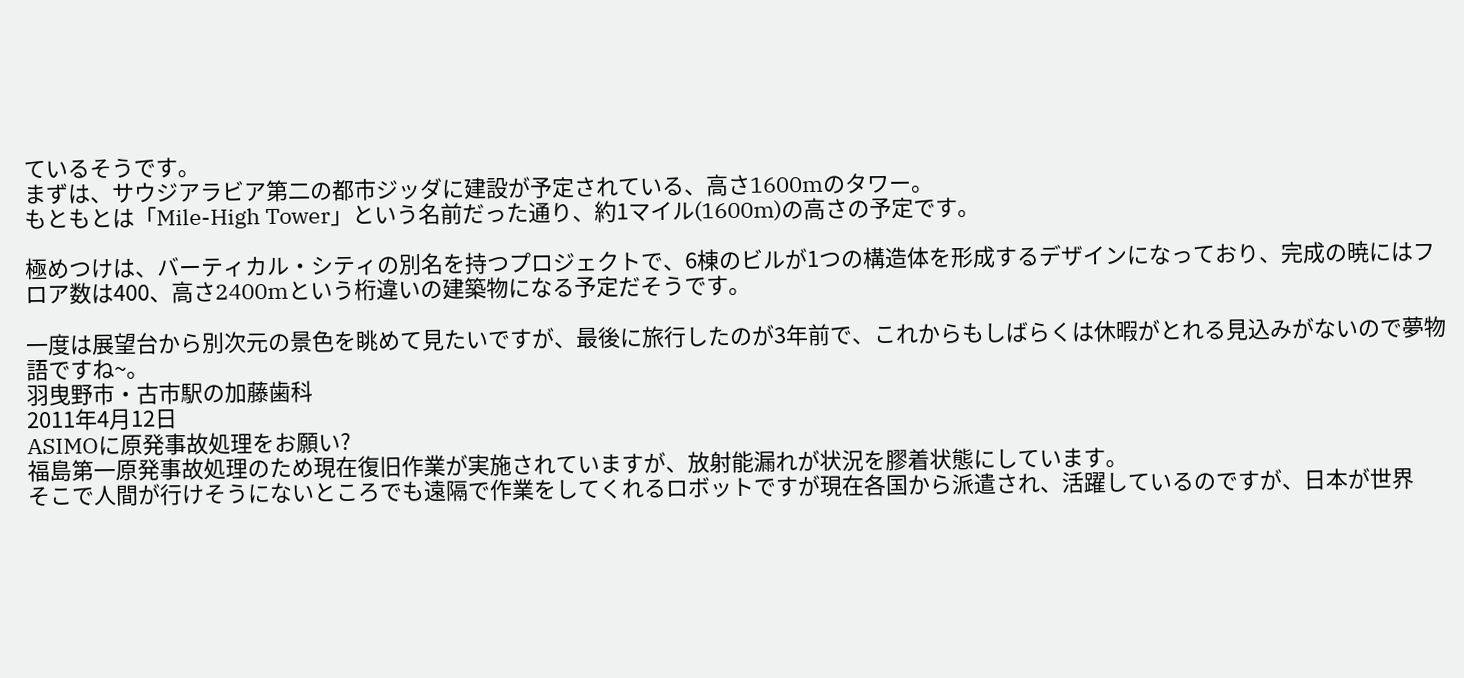ているそうです。
まずは、サウジアラビア第二の都市ジッダに建設が予定されている、高さ1600mのタワー。
もともとは「Mile-High Tower」という名前だった通り、約1マイル(1600m)の高さの予定です。

極めつけは、バーティカル・シティの別名を持つプロジェクトで、6棟のビルが1つの構造体を形成するデザインになっており、完成の暁にはフロア数は400、高さ2400mという桁違いの建築物になる予定だそうです。

一度は展望台から別次元の景色を眺めて見たいですが、最後に旅行したのが3年前で、これからもしばらくは休暇がとれる見込みがないので夢物語ですね~。
羽曳野市・古市駅の加藤歯科
2011年4月12日
ASIMOに原発事故処理をお願い?
福島第一原発事故処理のため現在復旧作業が実施されていますが、放射能漏れが状況を膠着状態にしています。
そこで人間が行けそうにないところでも遠隔で作業をしてくれるロボットですが現在各国から派遣され、活躍しているのですが、日本が世界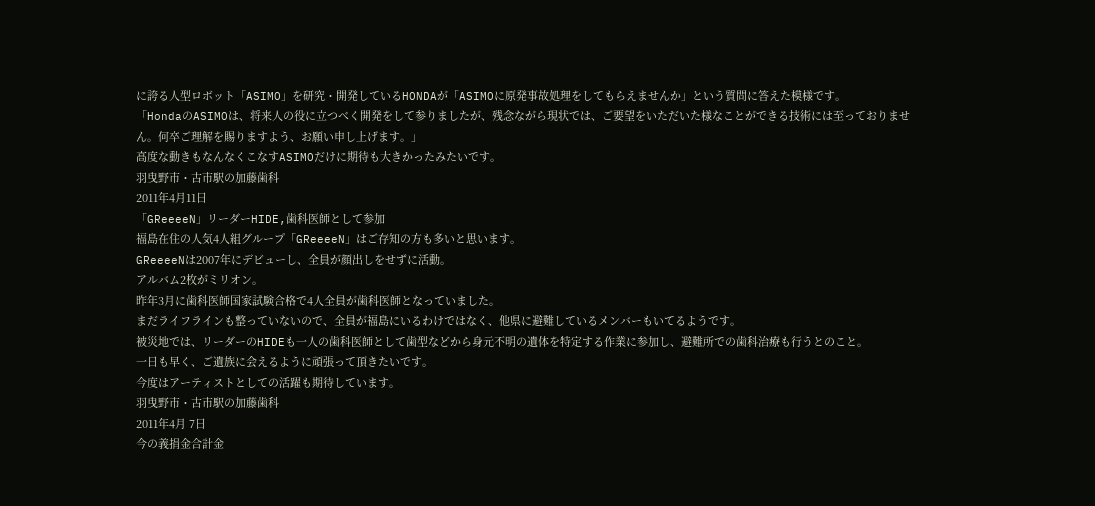に誇る人型ロボット「ASIMO」を研究・開発しているHONDAが「ASIMOに原発事故処理をしてもらえませんか」という質問に答えた模様です。
「HondaのASIMOは、将来人の役に立つべく開発をして参りましたが、残念ながら現状では、ご要望をいただいた様なことができる技術には至っておりません。何卒ご理解を賜りますよう、お願い申し上げます。」
高度な動きもなんなくこなすASIMOだけに期待も大きかったみたいです。
羽曳野市・古市駅の加藤歯科
2011年4月11日
「GReeeeN」リーダーHIDE,歯科医師として参加
福島在住の人気4人組グループ「GReeeeN」はご存知の方も多いと思います。
GReeeeNは2007年にデビューし、全員が顔出しをせずに活動。
アルバム2枚がミリオン。
昨年3月に歯科医師国家試験合格で4人全員が歯科医師となっていました。
まだライフラインも整っていないので、全員が福島にいるわけではなく、他県に避難しているメンバーもいてるようです。
被災地では、リーダーのHIDEも一人の歯科医師として歯型などから身元不明の遺体を特定する作業に参加し、避難所での歯科治療も行うとのこと。
一日も早く、ご遺族に会えるように頑張って頂きたいです。
今度はアーティストとしての活躍も期待しています。
羽曳野市・古市駅の加藤歯科
2011年4月 7日
今の義捐金合計金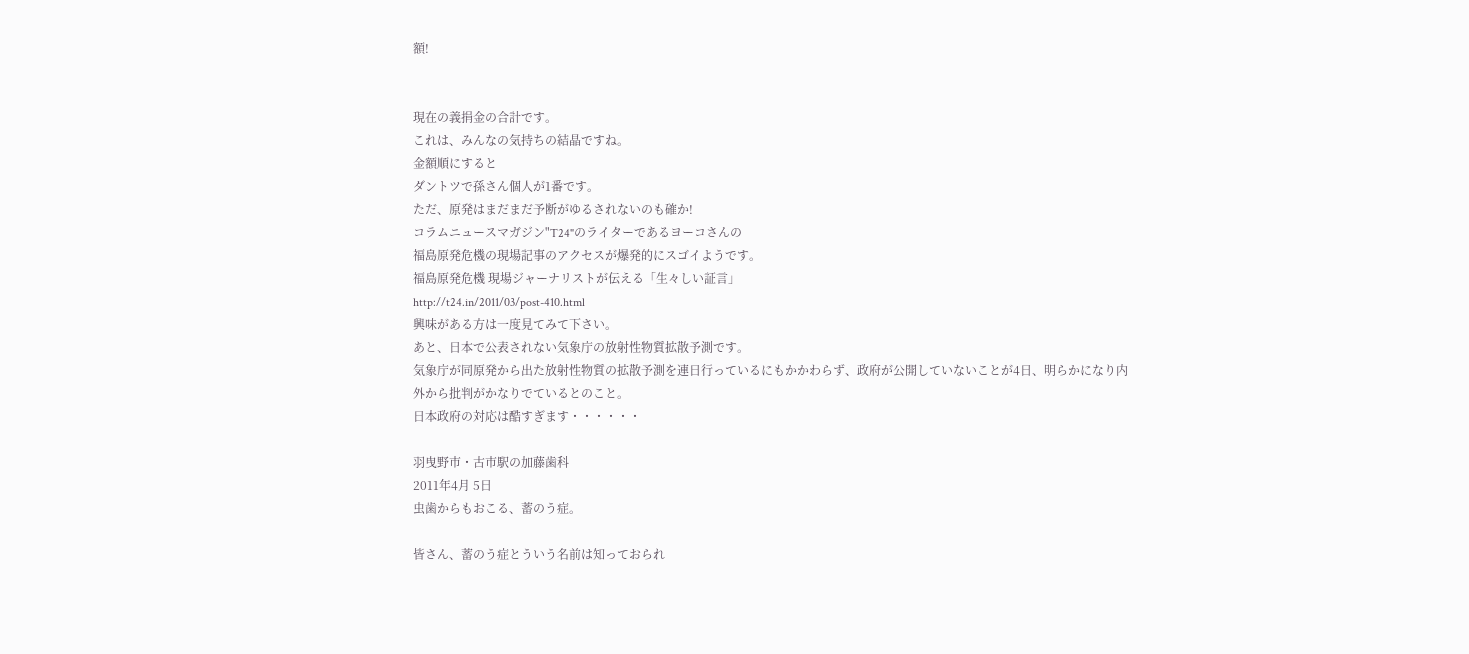額!


現在の義捐金の合計です。
これは、みんなの気持ちの結晶ですね。
金額順にすると
ダントツで孫さん個人が1番です。
ただ、原発はまだまだ予断がゆるされないのも確か!
コラムニュースマガジン"T24"のライターであるヨーコさんの
福島原発危機の現場記事のアクセスが爆発的にスゴイようです。
福島原発危機 現場ジャーナリストが伝える「生々しい証言」
http://t24.in/2011/03/post-410.html
興味がある方は一度見てみて下さい。
あと、日本で公表されない気象庁の放射性物質拡散予測です。
気象庁が同原発から出た放射性物質の拡散予測を連日行っているにもかかわらず、政府が公開していないことが4日、明らかになり内外から批判がかなりでているとのこと。
日本政府の対応は酷すぎます・・・・・・

羽曳野市・古市駅の加藤歯科
2011年4月 5日
虫歯からもおこる、蓄のう症。

皆さん、蓄のう症とういう名前は知っておられ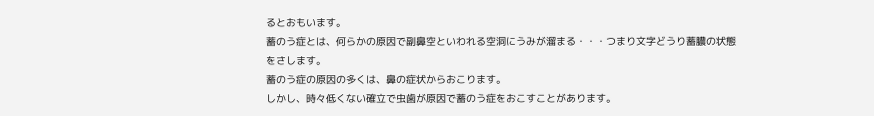るとおもいます。
蓄のう症とは、何らかの原因で副鼻空といわれる空洞にうみが溜まる・・・つまり文字どうり蓄膿の状態をさします。
蓄のう症の原因の多くは、鼻の症状からおこります。
しかし、時々低くない確立で虫歯が原因で蓄のう症をおこすことがあります。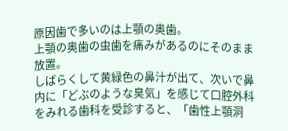原因歯で多いのは上顎の奥歯。
上顎の奥歯の虫歯を痛みがあるのにそのまま放置。
しばらくして黄緑色の鼻汁が出て、次いで鼻内に「どぶのような臭気」を感じて口腔外科をみれる歯科を受診すると、「歯性上顎洞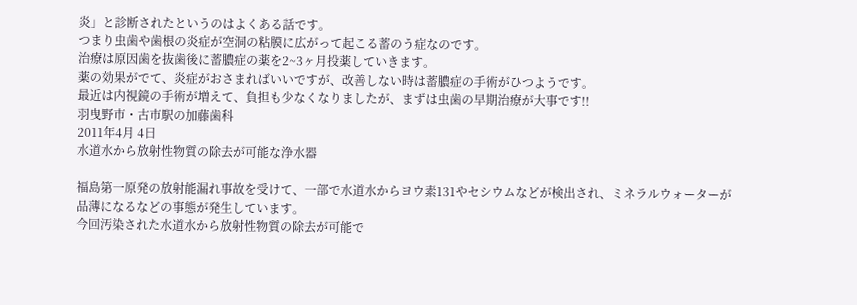炎」と診断されたというのはよくある話です。
つまり虫歯や歯根の炎症が空洞の粘膜に広がって起こる蓄のう症なのです。
治療は原因歯を抜歯後に蓄膿症の薬を2~3ヶ月投薬していきます。
薬の効果がでて、炎症がおさまればいいですが、改善しない時は蓄膿症の手術がひつようです。
最近は内視鏡の手術が増えて、負担も少なくなりましたが、まずは虫歯の早期治療が大事です!!
羽曳野市・古市駅の加藤歯科
2011年4月 4日
水道水から放射性物質の除去が可能な浄水器

福島第一原発の放射能漏れ事故を受けて、一部で水道水からヨウ素131やセシウムなどが検出され、ミネラルウォーターが品薄になるなどの事態が発生しています。
今回汚染された水道水から放射性物質の除去が可能で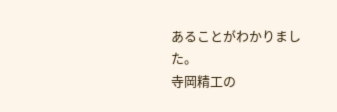あることがわかりました。
寺岡精工の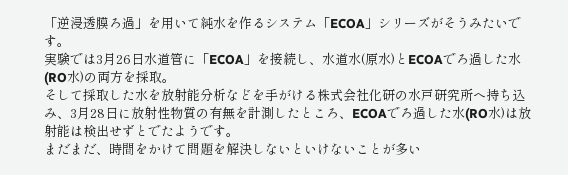「逆浸透膜ろ過」を用いて純水を作るシステム「ECOA」シリーズがそうみたいです。
実験では3月26日水道管に「ECOA」を接続し、水道水(原水)とECOAでろ過した水(RO水)の両方を採取。
そして採取した水を放射能分析などを手がける株式会社化研の水戸研究所へ持ち込み、3月28日に放射性物質の有無を計測したところ、ECOAでろ過した水(RO水)は放射能は検出せずとでたようです。
まだまだ、時間をかけて問題を解決しないといけないことが多い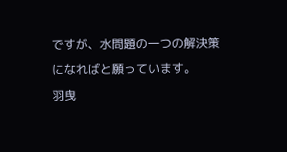ですが、水問題の一つの解決策になればと願っています。
羽曳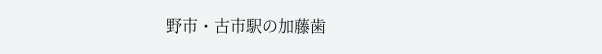野市・古市駅の加藤歯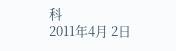科
2011年4月 2日